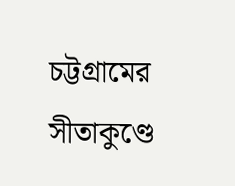চট্টগ্রামের সীতাকুণ্ডে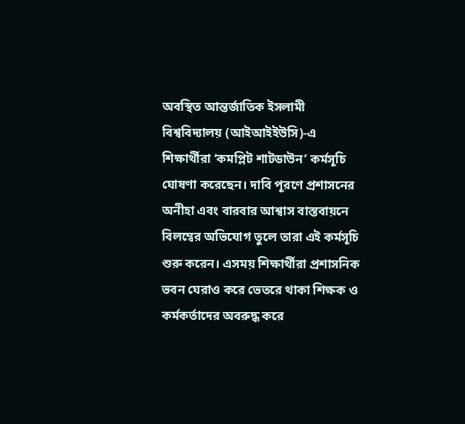অবস্থিত আন্তর্জাতিক ইসলামী বিশ্ববিদ্যালয় (আইআইইউসি)-এ শিক্ষার্থীরা ‘কমপ্লিট শাটডাউন’ কর্মসূচি ঘোষণা করেছেন। দাবি পূরণে প্রশাসনের অনীহা এবং বারবার আশ্বাস বাস্তবায়নে বিলম্বের অভিযোগ তুলে তারা এই কর্মসূচি শুরু করেন। এসময় শিক্ষার্থীরা প্রশাসনিক ভবন ঘেরাও করে ভেতরে থাকা শিক্ষক ও কর্মকর্তাদের অবরুদ্ধ করে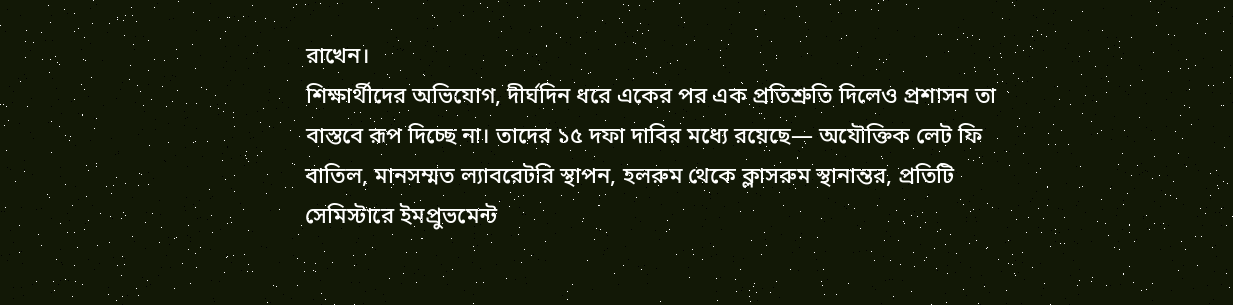রাখেন।
শিক্ষার্থীদের অভিযোগ, দীর্ঘদিন ধরে একের পর এক প্রতিশ্রুতি দিলেও প্রশাসন তা বাস্তবে রূপ দিচ্ছে না। তাদের ১৫ দফা দাবির মধ্যে রয়েছে— অযৌক্তিক লেট ফি বাতিল, মানসম্মত ল্যাবরেটরি স্থাপন, হলরুম থেকে ক্লাসরুম স্থানান্তর, প্রতিটি সেমিস্টারে ইমপ্রুভমেন্ট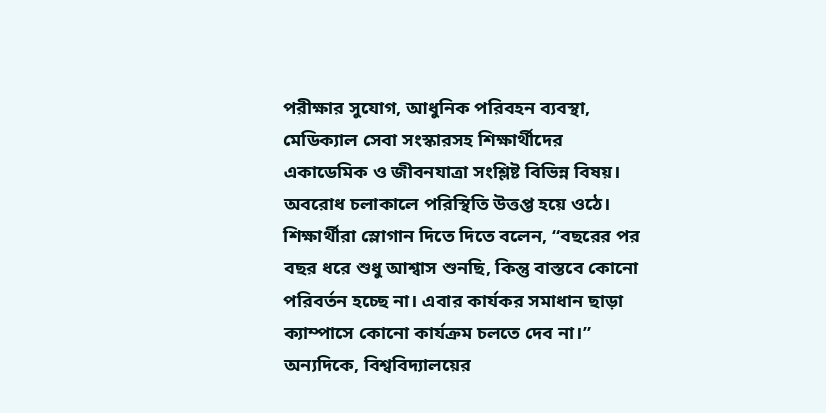পরীক্ষার সুযোগ, আধুনিক পরিবহন ব্যবস্থা, মেডিক্যাল সেবা সংস্কারসহ শিক্ষার্থীদের একাডেমিক ও জীবনযাত্রা সংশ্লিষ্ট বিভিন্ন বিষয়।
অবরোধ চলাকালে পরিস্থিতি উত্তপ্ত হয়ে ওঠে। শিক্ষার্থীরা স্লোগান দিতে দিতে বলেন, “বছরের পর বছর ধরে শুধু আশ্বাস শুনছি, কিন্তু বাস্তবে কোনো পরিবর্তন হচ্ছে না। এবার কার্যকর সমাধান ছাড়া ক্যাম্পাসে কোনো কার্যক্রম চলতে দেব না।”
অন্যদিকে, বিশ্ববিদ্যালয়ের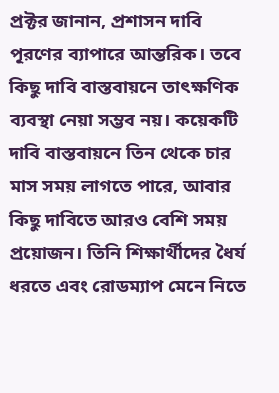প্রক্টর জানান, প্রশাসন দাবি পূরণের ব্যাপারে আন্তরিক। তবে কিছু দাবি বাস্তবায়নে তাৎক্ষণিক ব্যবস্থা নেয়া সম্ভব নয়। কয়েকটি দাবি বাস্তবায়নে তিন থেকে চার মাস সময় লাগতে পারে, আবার কিছু দাবিতে আরও বেশি সময় প্রয়োজন। তিনি শিক্ষার্থীদের ধৈর্য ধরতে এবং রোডম্যাপ মেনে নিতে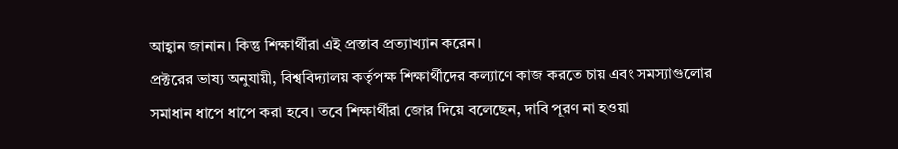আহ্বান জানান। কিন্তু শিক্ষার্থীরা এই প্রস্তাব প্রত্যাখ্যান করেন।
প্রক্টরের ভাষ্য অনুযায়ী, বিশ্ববিদ্যালয় কর্তৃপক্ষ শিক্ষার্থীদের কল্যাণে কাজ করতে চায় এবং সমস্যাগুলোর সমাধান ধাপে ধাপে করা হবে। তবে শিক্ষার্থীরা জোর দিয়ে বলেছেন, দাবি পূরণ না হওয়া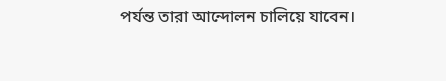পর্যন্ত তারা আন্দোলন চালিয়ে যাবেন।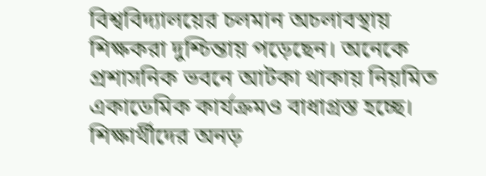বিশ্ববিদ্যালয়ের চলমান অচলাবস্থায় শিক্ষকরা দুশ্চিন্তায় পড়েছেন। অনেকে প্রশাসনিক ভবনে আটকা থাকায় নিয়মিত একাডেমিক কার্যক্রমও বাধাগ্রস্ত হচ্ছে। শিক্ষার্থীদের অনড়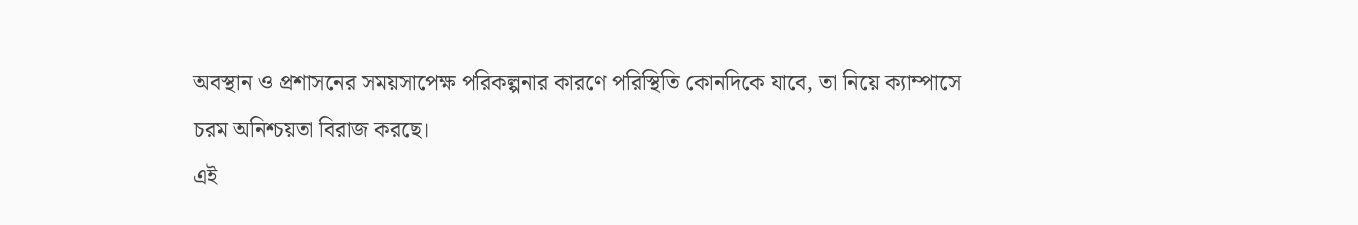অবস্থান ও প্রশাসনের সময়সাপেক্ষ পরিকল্পনার কারণে পরিস্থিতি কোনদিকে যাবে, তা নিয়ে ক্যাম্পাসে চরম অনিশ্চয়তা বিরাজ করছে।
এই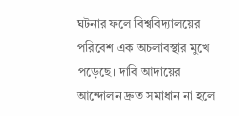ঘটনার ফলে বিশ্ববিদ্যালয়ের পরিবেশ এক অচলাবস্থার মুখে পড়েছে। দাবি আদায়ের আন্দোলন দ্রুত সমাধান না হলে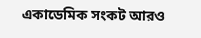একাডেমিক সংকট আরও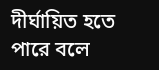দীর্ঘায়িত হতে পারে বলে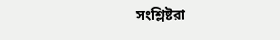সংশ্লিষ্টরা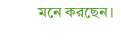মনে করছেন।